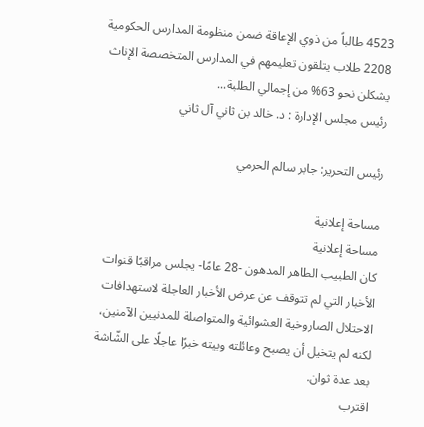4523 طالباً من ذوي الإعاقة ضمن منظومة المدارس الحكومية 2208 طلاب يتلقون تعليمهم في المدارس المتخصصة الإناث يشكلن نحو 63% من إجمالي الطلبة...
رئيس مجلس الإدارة : د. خالد بن ثاني آل ثاني

رئيس التحرير: جابر سالم الحرمي

مساحة إعلانية
مساحة إعلانية
كان الطبيب الطاهر المدهون -28 عامًا- يجلس مراقبًا قنوات الأخبار التي لم تتوقف عن عرض الأخبار العاجلة لاستهدافات الاحتلال الصاروخية العشوائية والمتواصلة للمدنيين الآمنين، لكنه لم يتخيل أن يصبح وعائلته وبيته خبرًا عاجلًا على الشّاشة بعد عدة ثوان.
اقترب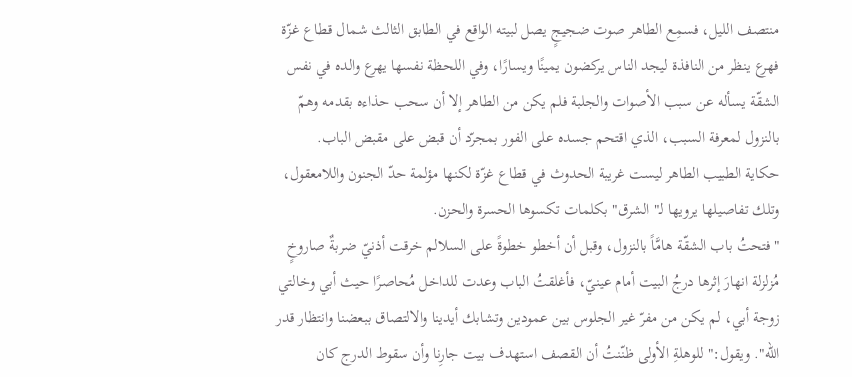منتصف الليل، فسمِع الطاهر صوت ضجيجٍ يصل لبيته الواقع في الطابق الثالث شمال قطاع غزّة فهرع ينظر من النافذة ليجد الناس يركضون يمينًا ويسارًا، وفي اللحظة نفسها يهرع والده في نفس الشقّة يسأله عن سبب الأصوات والجلبة فلم يكن من الطاهر إلا أن سحب حذاءه بقدمه وهمّ بالنزول لمعرفة السبب، الذي اقتحم جسده على الفور بمجرّد أن قبض على مقبض الباب.
حكاية الطبيب الطاهر ليست غريبة الحدوث في قطاع غزّة لكنها مؤلمة حدّ الجنون واللامعقول، وتلك تفاصيلها يرويها لـ"الشرق" بكلمات تكسوها الحسرة والحزن.
"فتحتُ باب الشقّة هامَّاً بالنزول، وقبل أن أخطو خطوةً على السلالم خرقت أذنيّ ضربةٌ صاروخٍ مُزلزلة انهارَ إثرها درجُ البيت أمام عينيّ، فأغلقتُ الباب وعدت للداخل مُحاصرًا حيث أبي وخالتي زوجة أبي، لم يكن من مفرّ غير الجلوس بين عمودين وتشابك أيدينا والالتصاق ببعضنا وانتظار قدر الله". ويقول:" للوهلةِ الأولى ظنّنتُ أن القصف استهدف بيت جارِنا وأن سقوط الدرج كان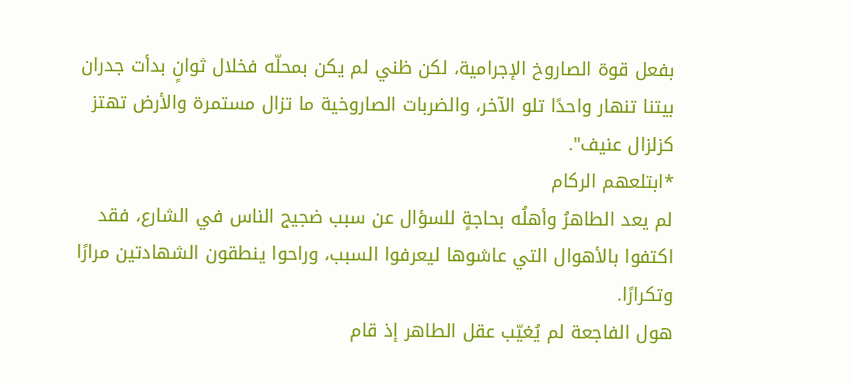بفعل قوة الصاروخ الإجرامية، لكن ظني لم يكن بمحلّه فخلال ثوانٍ بدأت جدران بيتنا تنهار واحدًا تلو الآخر، والضربات الصاروخية ما تزال مستمرة والأرض تهتز كزلزال عنيف".
*ابتلعهم الركام
لم يعد الطاهرُ وأهلُه بحاجةٍ للسؤال عن سبب ضجيج الناس في الشارع، فقد اكتفوا بالأهوال التي عاشوها ليعرفوا السبب، وراحوا ينطقون الشهادتين مرارًا وتكرارًا.
هول الفاجعة لم يُغيّب عقل الطاهر إذ قام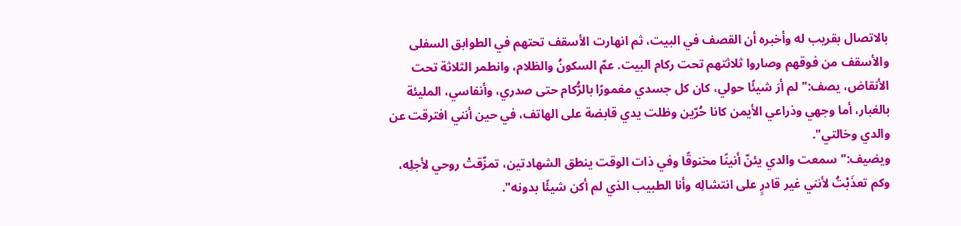بالاتصال بقريب له وأخبره أن القصف في البيت، ثم انهارت الأسقف تحتهم في الطوابق السفلى والأسقف من فوقهم وصاروا ثلاثتهم تحت ركام البيت. عمّ السكونُ والظلام، وانطمر الثلاثة تحت الأنقاض، يصف:" لم أرَ شيئًا حولي، كان كل جسدي مغمورًا بالرُّكام حتى صدري، وأنفاسي، المليئة بالغبار، أما وجهي وذراعي الأيمن كانا حُرّين وظلت يدي قابضة على الهاتف، في حين أنني افترقت عن والدي وخالتي".
ويضيف:" سمعت والدي يئنّ أنينًا مخنوقًا وفي ذات الوقت ينطق الشهادتين، تمزّقتْ روحي لأجلِه، وكم تعذَبْتُ لأنني غير قادرٍ على انتشالِه وأنا الطبيب الذي لم أكن شيئًا بدونه".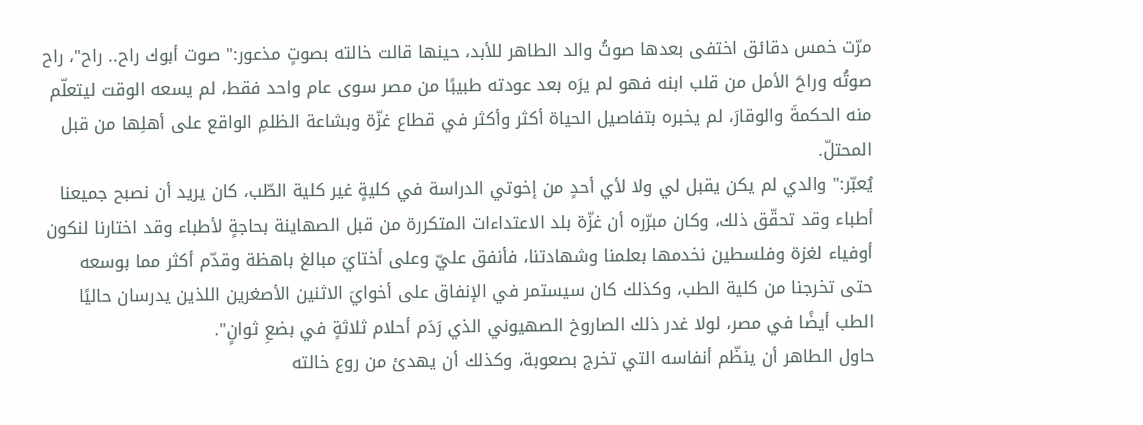مرّت خمس دقائق اختفى بعدها صوتُ والد الطاهر للأبد، حينها قالت خالته بصوتٍ مذعور:" صوت أبوك راح.. راح"، راح صوتُه وراحَ الأمل من قلب ابنه فهو لم يرَه بعد عودته طبيبًا من مصر سوى عام واحد فقط، لم يسعه الوقت ليتعلّم منه الحكمةَ والوقارَ، لم يخبره بتفاصيل الحياة أكثر وأكثر في قطاع غزّة وبشاعة الظلمِ الواقع على أهلِها من قبل المحتلّ.
يُعبّر:" والدي لم يكن يقبل لي ولا لأي أحدٍ من إخوتي الدراسة في كليةٍ غير كلية الطّب، كان يريد أن نصبح جميعنا أطباء وقد تحقّق ذلك، وكان مبرّره أن غزّة بلد الاعتداءات المتكررة من قبل الصهاينة بحاجةٍ لأطباء وقد اختارنا لنكون أوفياء لغزة وفلسطين نخدمها بعلمنا وشهادتنا، فأنفق عليّ وعلى أختايَ مبالغ باهظة وقدّم أكثر مما بوسعه حتى تخرجنا من كلية الطب، وكذلك كان سيستمر في الإنفاق على أخوايَ الاثنين الأصغرين اللذين يدرسان حاليًا الطب أيضًا في مصر، لولا غدر ذلك الصاروخ الصهيوني الذي رَدَم أحلام ثلاثةٍ في بضعِ ثوانٍ".
حاول الطاهر أن ينظّم أنفاسه التي تخرج بصعوبة، وكذلك أن يهدئ من روع خالته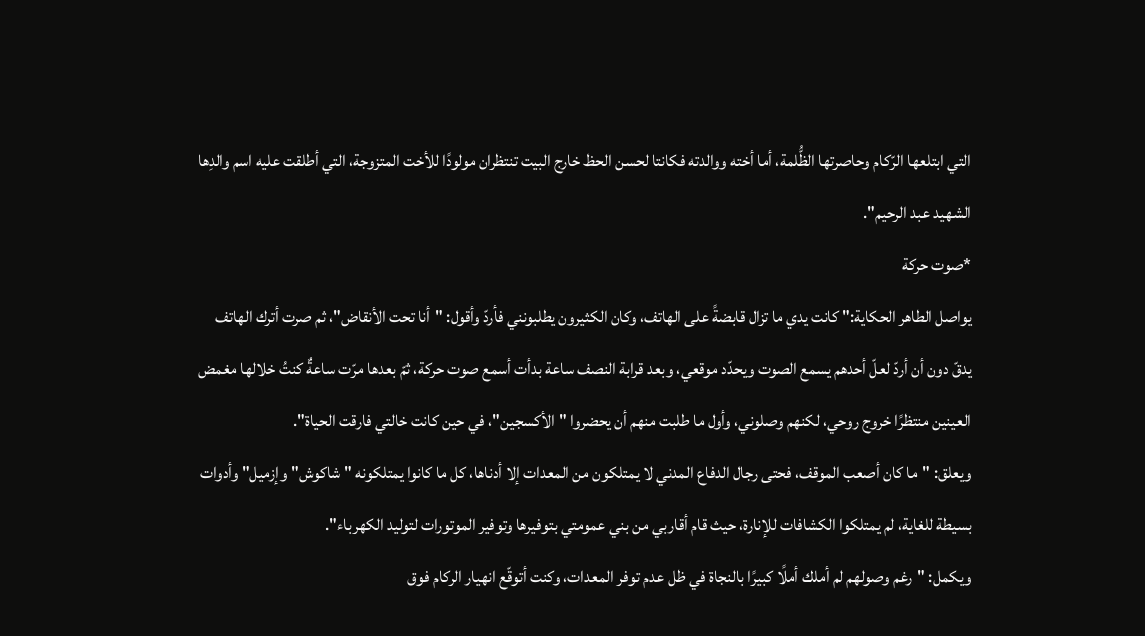التي ابتلعها الرّكام وحاصرتها الظُّلمة، أما أخته ووالدته فكانتا لحسن الحظ خارج البيت تنتظران مولودًا للأخت المتزوجة، التي أطلقت عليه اسم والدِها الشهيد عبد الرحيم".
*صوت حركة
يواصل الطاهر الحكاية:" كانت يدي ما تزال قابضةً على الهاتف، وكان الكثيرون يطلبونني فأردّ وأقول: "أنا تحت الأنقاض"، ثم صرت أترك الهاتف يدقّ دون أن أردّ لعلّ أحدهم يسمع الصوت ويحدّد موقعي، وبعد قرابة النصف ساعة بدأت أسمع صوت حركة، ثمّ بعدها مرّت ساعةٌ كنتُ خلالها مغمض العينين منتظرًا خروج روحي، لكنهم وصلوني، وأول ما طلبت منهم أن يحضروا "الأكسجين"، في حين كانت خالتي فارقت الحياة".
ويعلق: "ما كان أصعب الموقف، فحتى رجال الدفاع المدني لا يمتلكون من المعدات إلا أدناها، كل ما كانوا يمتلكونه "شاكوش" وإزميل" وأدوات بسيطة للغاية، لم يمتلكوا الكشافات للإنارة، حيث قام أقاربي من بني عمومتي بتوفيرها وتوفير الموتورات لتوليد الكهرباء".
ويكمل: "رغم وصولهم لم أملك أملًا كبيرًا بالنجاة في ظل عدم توفر المعدات، وكنت أتوقّع انهيار الركام فوق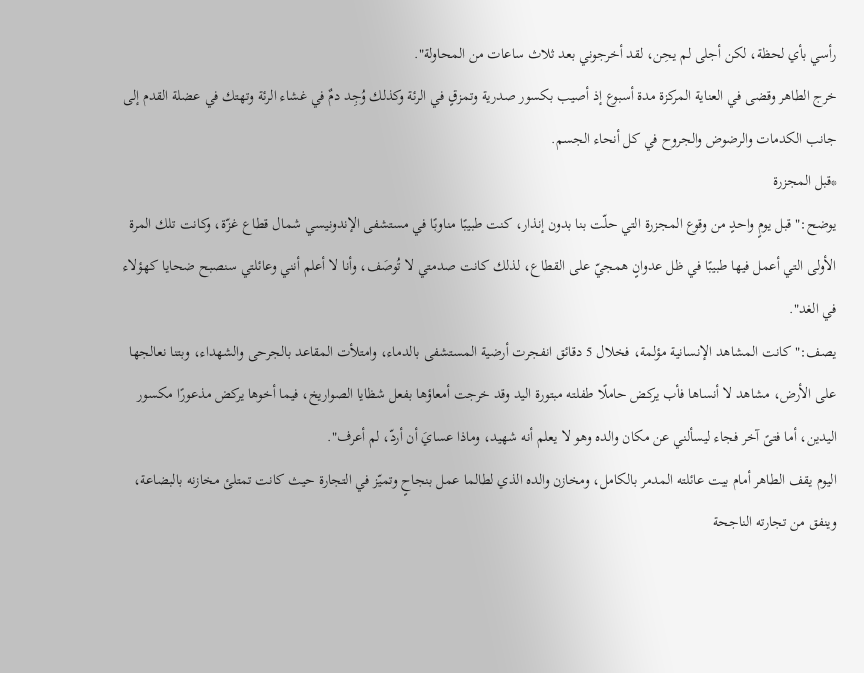رأسي بأي لحظة، لكن أجلى لم يحِن، لقد أخرجوني بعد ثلاث ساعات من المحاولة".
خرج الطاهر وقضى في العناية المركزة مدة أسبوع إذ أصيب بكسور صدرية وتمزقٍ في الرئة وكذلك وُجِد دمٌ في غشاء الرئة وتهتك في عضلة القدم إلى جانب الكدمات والرضوض والجروح في كل أنحاء الجسم.
*قبل المجزرة
يوضح:" قبل يومٍ واحدٍ من وقوع المجزرة التي حلّت بنا بدون إنذار، كنت طبيبًا مناوبًا في مستشفى الإندونيسي شمال قطاع غزّة، وكانت تلك المرة الأولى التي أعمل فيها طبيبًا في ظل عدوانٍ همجيّ على القطاع، لذلك كانت صدمتي لا تُوصَف، وأنا لا أعلم أنني وعائلتي سنصبح ضحايا كهؤلاء في الغد".
يصف:" كانت المشاهد الإنسانية مؤلمة، فخلال 5 دقائق انفجرت أرضية المستشفى بالدماء، وامتلأت المقاعد بالجرحى والشهداء، وبتنا نعالجها على الأرض، مشاهد لا أنساها فأب يركض حاملًا طفلته مبتورة اليد وقد خرجت أمعاؤها بفعل شظايا الصواريخ، فيما أخوها يركض مذعورًا مكسور اليدين، أما فتىً آخر فجاء ليسألني عن مكان والده وهو لا يعلم أنه شهيد، وماذا عسايَ أن أردّ، لم أعرف".
اليوم يقف الطاهر أمام بيت عائلته المدمر بالكامل، ومخازن والده الذي لطالما عمل بنجاحٍ وتميّز في التجارة حيث كانت تمتلئ مخازنه بالبضاعة، وينفق من تجارته الناجحة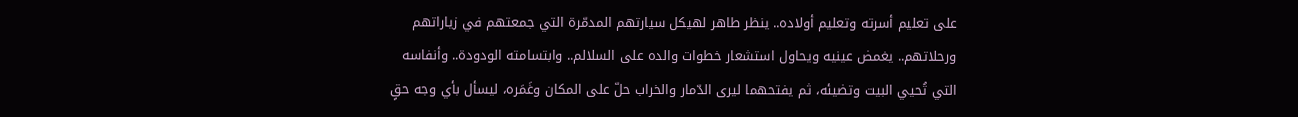على تعليم أسرته وتعليم أولاده.. ينظر طاهر لهيكل سيارتهم المدمّرة التي جمعتهم في زياراتهم ورحلاتهم.. يغمض عينيه ويحاول استشعار خطوات والده على السلالم.. وابتسامته الودودة.. وأنفاسه التي تُحيي البيت وتضيئه، ثم يفتحهما ليرى الدّمار والخراب حلّ على المكان وغَمَره، ليسأل بأي وجه حقٍ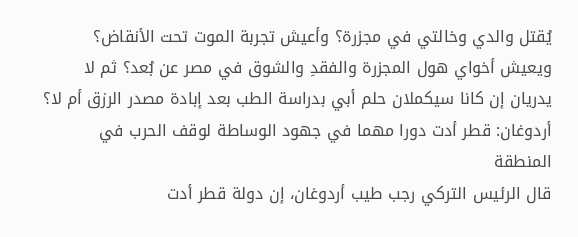يُقتل والدي وخالتي في مجزرة؟ وأعيش تجربة الموت تحت الأنقاض؟ ويعيش أخواي هول المجزرة والفقدِ والشوق في مصر عن بُعد؟ ثم لا يدريان إن كانا سيكملان حلم أبي بدراسة الطب بعد إبادة مصدر الرزق أم لا؟
أردوغان: قطر أدت دورا مهما في جهود الوساطة لوقف الحرب في المنطقة
قال الرئيس التركي رجب طيب أردوغان، إن دولة قطر أدت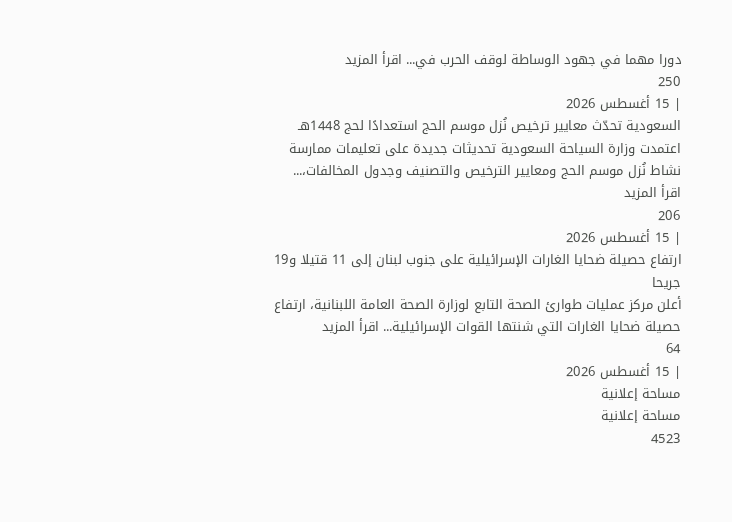دورا مهما في جهود الوساطة لوقف الحرب في... اقرأ المزيد
250
| 15 أغسطس 2026
السعودية تحدّث معايير ترخيص نُزل موسم الحج استعدادًا لحج 1448هـ
اعتمدت وزارة السياحة السعودية تحديثات جديدة على تعليمات ممارسة نشاط نُزل موسم الحج ومعايير الترخيص والتصنيف وجدول المخالفات،... اقرأ المزيد
206
| 15 أغسطس 2026
ارتفاع حصيلة ضحايا الغارات الإسرائيلية على جنوب لبنان إلى 11 قتيلا و19 جريحا
أعلن مركز عمليات طوارئ الصحة التابع لوزارة الصحة العامة اللبنانية، ارتفاع حصيلة ضحايا الغارات التي شنتها القوات الإسرائيلية... اقرأ المزيد
64
| 15 أغسطس 2026
مساحة إعلانية
مساحة إعلانية
4523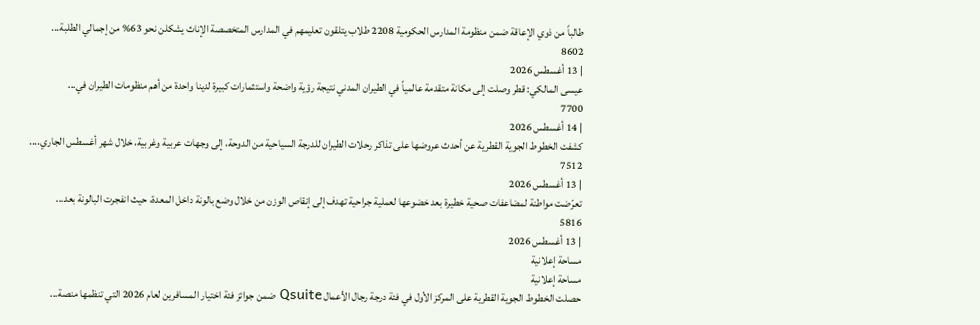طالباً من ذوي الإعاقة ضمن منظومة المدارس الحكومية 2208 طلاب يتلقون تعليمهم في المدارس المتخصصة الإناث يشكلن نحو 63% من إجمالي الطلبة...
8602
| 13 أغسطس 2026
عيسى المالكي: قطر وصلت إلى مكانة متقدمة عالمياً في الطيران المدني نتيجة رؤية واضحة واستثمارات كبيرة لدينا واحدة من أهم منظومات الطيران في...
7700
| 14 أغسطس 2026
كشفت الخطوط الجوية القطرية عن أحدث عروضها على تذاكر رحلات الطيران للدرجة السياحية من الدوحة، إلى وجهات عربية وغربية، خلال شهر أغسطس الجاري....
7512
| 13 أغسطس 2026
تعرّضت مواطنة لمضاعفات صحية خطيرة بعد خضوعها لعملية جراحية تهدف إلى إنقاص الوزن من خلال وضع بالونة داخل المعدة، حيث انفجرت البالونة بعد...
5816
| 13 أغسطس 2026
مساحة إعلانية
مساحة إعلانية
حصلت الخطوط الجوية القطرية على المركز الأول في فئة درجة رجال الأعمال Qsuite ضمن جوائز فئة اختيار المسافرين لعام 2026 التي تنظمها منصة...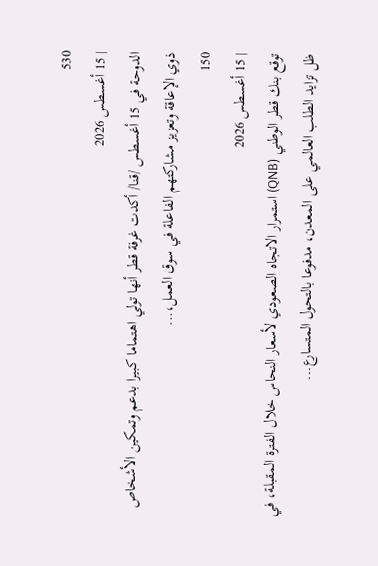530
| 15 أغسطس 2026
الدوحة في 15 أغسطس /قنا/ أكدت غرفة قطر أنها تولي اهتماما كبيرا بدعم وتمكين الأشخاص ذوي الإعاقة وتعزيز مشاركتهم الفاعلة في سوق العمل،...
150
| 15 أغسطس 2026
توقع بنك قطر الوطني (QNB) استمرار الاتجاه الصعودي لأسعار النحاس خلال الفترة المقبلة، في ظل تزايد الطلب العالمي على المعدن، مدفوعا بالتحول المتسارع...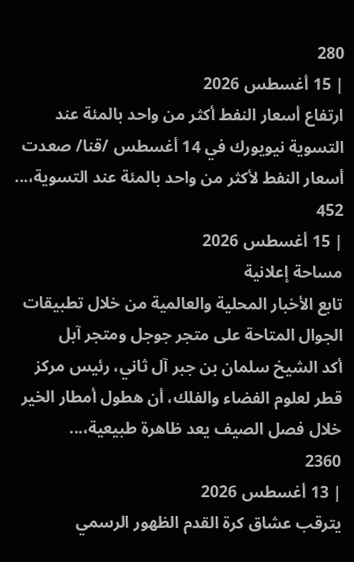280
| 15 أغسطس 2026
ارتفاع أسعار النفط أكثر من واحد بالمئة عند التسوية نيويورك في 14 أغسطس /قنا/ صعدت أسعار النفط لأكثر من واحد بالمئة عند التسوية،...
452
| 15 أغسطس 2026
مساحة إعلانية
تابع الأخبار المحلية والعالمية من خلال تطبيقات الجوال المتاحة على متجر جوجل ومتجر آبل
أكد الشيخ سلمان بن جبر آل ثاني، رئيس مركز قطر لعلوم الفضاء والفلك، أن هطول أمطار الخير خلال فصل الصيف يعد ظاهرة طبيعية،...
2360
| 13 أغسطس 2026
يترقب عشاق كرة القدم الظهور الرسمي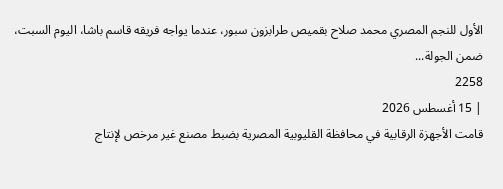الأول للنجم المصري محمد صلاح بقميص طرابزون سبور، عندما يواجه فريقه قاسم باشا، اليوم السبت، ضمن الجولة...
2258
| 15 أغسطس 2026
قامت الأجهزة الرقابية في محافظة القليوبية المصرية بضبط مصنع غير مرخص لإنتاج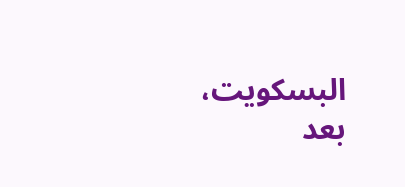البسكويت، بعد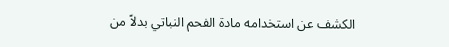الكشف عن استخدامه مادة الفحم النباتي بدلاً من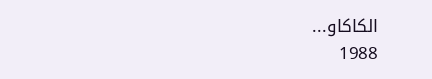الكاكاو...
1988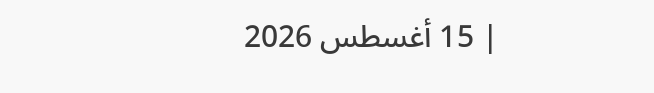| 15 أغسطس 2026